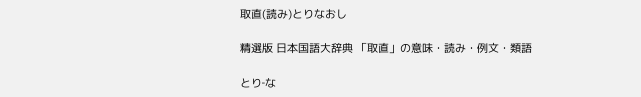取直(読み)とりなおし

精選版 日本国語大辞典 「取直」の意味・読み・例文・類語

とり‐な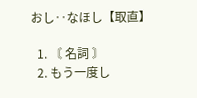おし‥なほし【取直】

  1. 〘 名詞 〙
  2. もう一度し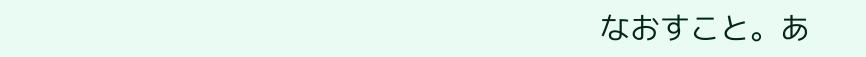なおすこと。あ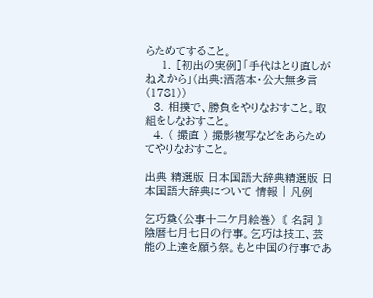らためてすること。
    1. [初出の実例]「手代はとり直しがねえから」(出典:洒落本・公大無多言(1781))
  3. 相撲で、勝負をやりなおすこと。取組をしなおすこと。
  4. ( 撮直 ) 撮影複写などをあらためてやりなおすこと。

出典 精選版 日本国語大辞典精選版 日本国語大辞典について 情報 | 凡例

乞巧奠〈公事十二ケ月絵巻〉〘 名詞 〙 陰暦七月七日の行事。乞巧は技工、芸能の上達を願う祭。もと中国の行事であ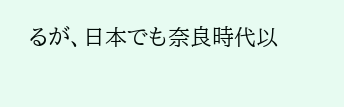るが、日本でも奈良時代以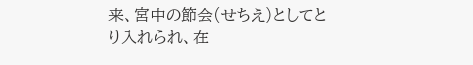来、宮中の節会(せちえ)としてとり入れられ、在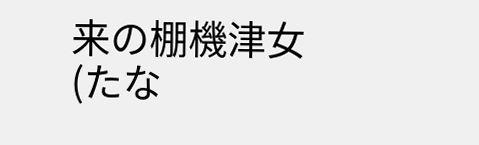来の棚機津女(たな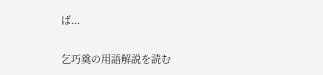ば...

乞巧奠の用語解説を読む